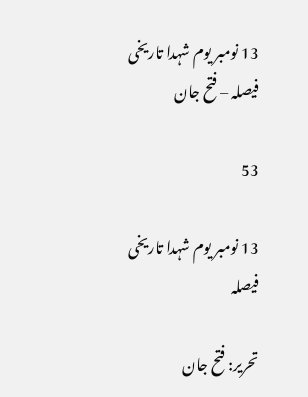13 نومبر یوم شہدا تاریخی فیصلہ – فتح جان

53

13 نومبر یوم شہدا تاریخی فیصلہ

تحریر: فتح جان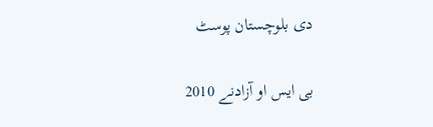دی بلوچستان پوسٹ

بی ایس او آزادنے 2010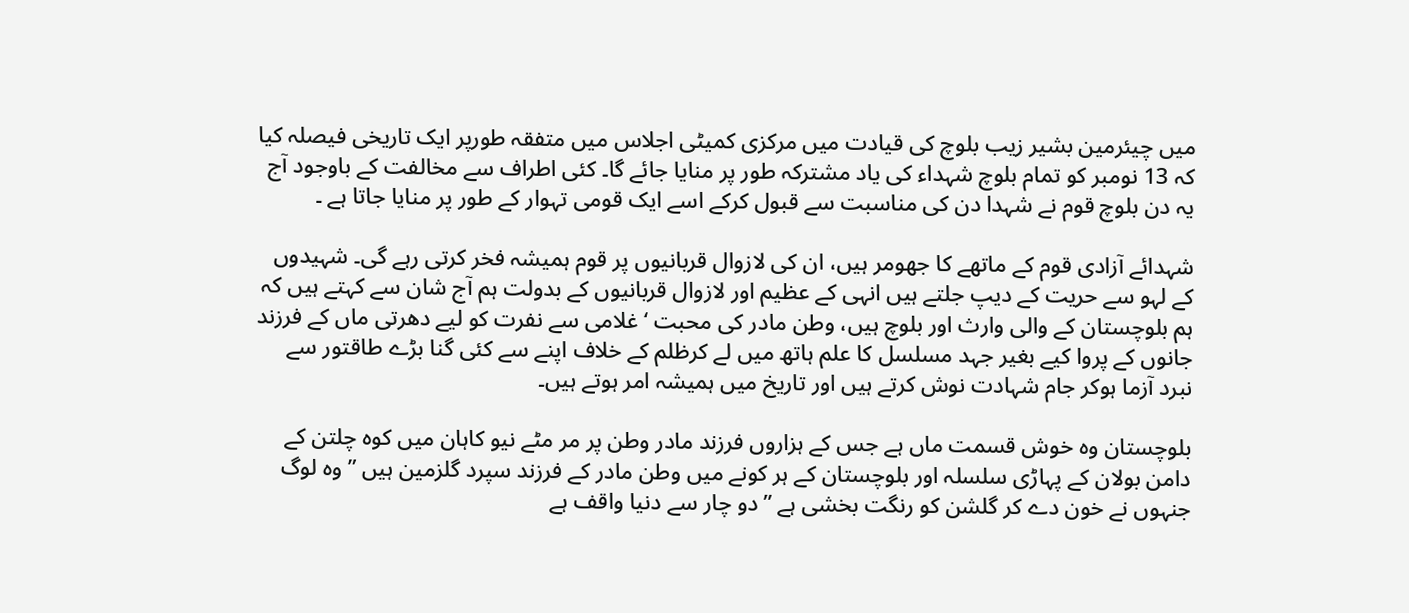میں چیئرمین بشیر زیب بلوچ کی قیادت میں مرکزی کمیٹی اجلاس میں متفقہ طورپر ایک تاریخی فیصلہ کیا کہ 13 نومبر کو تمام بلوچ شہداء کی یاد مشترکہ طور پر منایا جائے گا۔ کئی اطراف سے مخالفت کے باوجود آج یہ دن بلوچ قوم نے شہدا دن کی مناسبت سے قبول کرکے اسے ایک قومی تہوار کے طور پر منایا جاتا ہے ۔

شہدائے آزادی قوم کے ماتھے کا جھومر ہیں، ان کی لازوال قربانیوں پر قوم ہمیشہ فخر کرتی رہے گی۔ شہیدوں کے لہو سے حریت کے دیپ جلتے ہیں انہی کے عظیم اور لازوال قربانیوں کے بدولت ہم آج شان سے کہتے ہیں کہ ہم بلوچستان کے والی وارث اور بلوچ ہیں، وطن مادر کی محبت ‘ غلامی سے نفرت کو لیے دھرتی ماں کے فرزند جانوں کے پروا کیے بغیر جہد مسلسل کا علم ہاتھ میں لے کرظلم کے خلاف اپنے سے کئی گنا بڑے طاقتور سے نبرد آزما ہوکر جام شہادت نوش کرتے ہیں اور تاریخ میں ہمیشہ امر ہوتے ہیں۔

بلوچستان وہ خوش قسمت ماں ہے جس کے ہزاروں فرزند مادر وطن پر مر مٹے نیو کاہان میں کوہ چلتن کے دامن بولان کے پہاڑی سلسلہ اور بلوچستان کے ہر کونے میں وطن مادر کے فرزند سپرد گلزمین ہیں ” وہ لوگ جنہوں نے خون دے کر گلشن کو رنگت بخشی ہے ” دو چار سے دنیا واقف ہے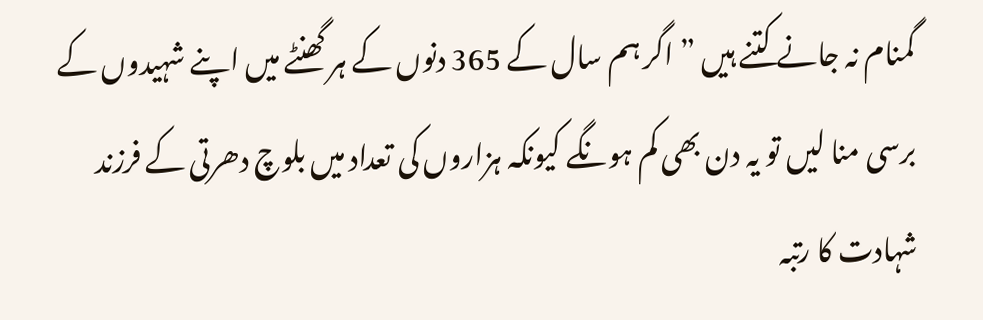گمنام نہ جانے کتنے ہیں ” اگر ہم سال کے 365 دنوں کے ہر گھنٹے میں اپنے شہیدوں کے برسی منا لیں تو یہ دن بھی کم ہونگے کیونکہ ہزاروں کی تعداد میں بلوچ دھرتی کے فرزند شہادت کا رتبہ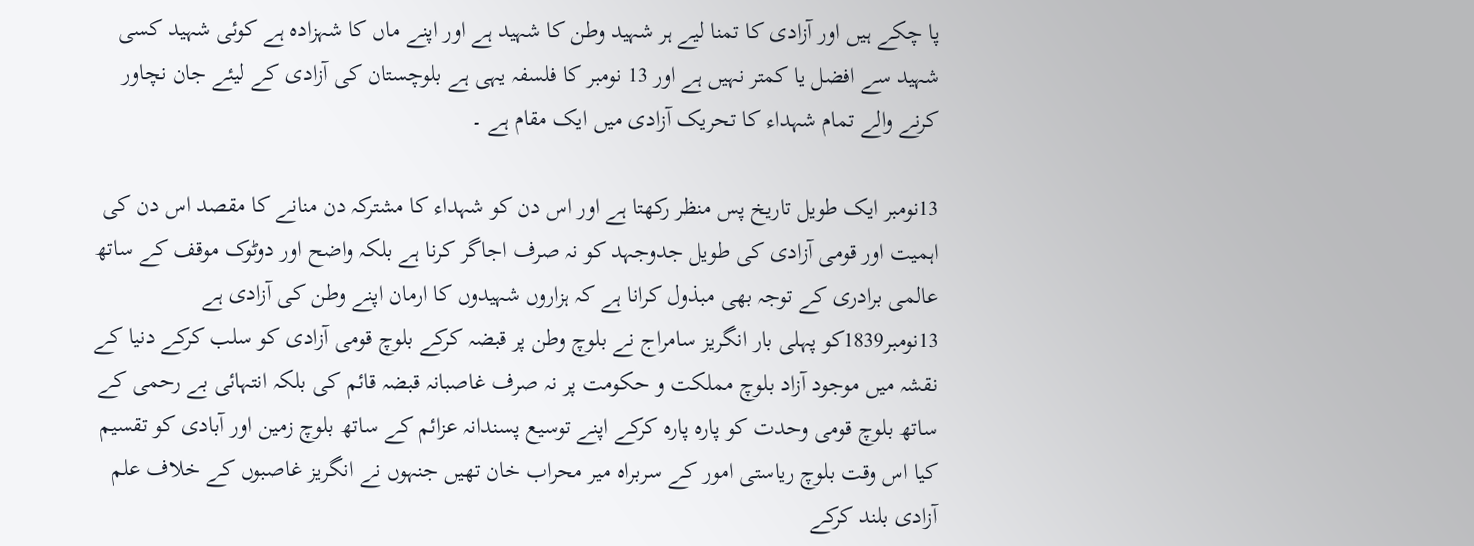پا چکے ہیں اور آزادی کا تمنا لیے ہر شہید وطن کا شہید ہے اور اپنے ماں کا شہزادہ ہے کوئی شہید کسی شہید سے افضل یا کمتر نہیں ہے اور 13 نومبر کا فلسفہ یہی ہے بلوچستان کی آزادی کے لیئے جان نچاور کرنے والے تمام شہداء کا تحریک آزادی میں ایک مقام ہے ۔

13نومبر ایک طویل تاریخ پس منظر رکھتا ہے اور اس دن کو شہداء کا مشترکہ دن منانے کا مقصد اس دن کی اہمیت اور قومی آزادی کی طویل جدوجہد کو نہ صرف اجاگر کرنا ہے بلکہ واضح اور دوٹوک موقف کے ساتھ عالمی برادری کے توجہ بھی مبذول کرانا ہے کہ ہزاروں شہیدوں کا ارمان اپنے وطن کی آزادی ہے 13نومبر1839کو پہلی بار انگریز سامراج نے بلوچ وطن پر قبضہ کرکے بلوچ قومی آزادی کو سلب کرکے دنیا کے نقشہ میں موجود آزاد بلوچ مملکت و حکومت پر نہ صرف غاصبانہ قبضہ قائم کی بلکہ انتہائی بے رحمی کے ساتھ بلوچ قومی وحدت کو پارہ پارہ کرکے اپنے توسیع پسندانہ عزائم کے ساتھ بلوچ زمین اور آبادی کو تقسیم کیا اس وقت بلوچ ریاستی امور کے سربراہ میر محراب خان تھیں جنہوں نے انگریز غاصبوں کے خلاف علم آزادی بلند کرکے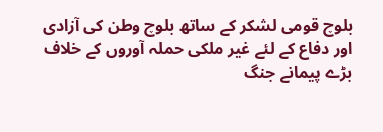بلوچ قومی لشکر کے ساتھ بلوچ وطن کی آزادی اور دفاع کے لئے غیر ملکی حملہ آوروں کے خلاف بڑے پیمانے جنگ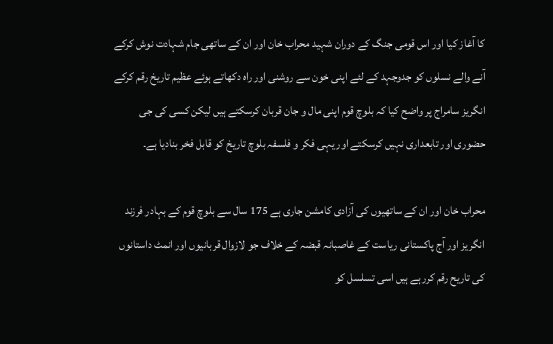کا آغاز کیا اور اس قومی جنگ کے دوران شہید محراب خان اور ان کے ساتھی جام شہادت نوش کرکے آنے والے نسلوں کو جدوجہد کے لئے اپنی خون سے روشنی اور راہ دکھاتے ہوئے عظیم تاریخ رقم کرکے انگریز سامراج پر واضح کیا کہ بلوچ قوم اپنی مال و جان قربان کرسکتے ہیں لیکن کسی کی جی حضوری اور تابعداری نہیں کرسکتے اور یہی فکر و فلسفہ بلوچ تاریخ کو قابل فخر بنادیا ہے۔

محراب خان اور ان کے ساتھیوں کی آزادی کامشن جاری ہے 175 سال سے بلوچ قوم کے بہادر فرزند انگریز اور آج پاکستانی ریاست کے غاصبانہ قبضہ کے خلاف جو لازوال قربانیوں اور انمٹ داستانوں کی تاریح رقم کررہے ہیں اسی تسلسل کو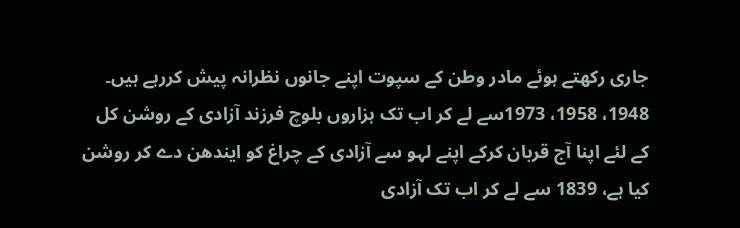جاری رکھتے ہوئے مادر وطن کے سپوت اپنے جانوں نظرانہ پیش کررہے ہیں۔ 1948، 1958، 1973سے لے کر اب تک ہزاروں بلوچ فرزند آزادی کے روشن کل کے لئے اپنا آج قربان کرکے اپنے لہو سے آزادی کے چراغ کو ایندھن دے کر روشن کیا ہے، 1839 سے لے کر اب تک آزادی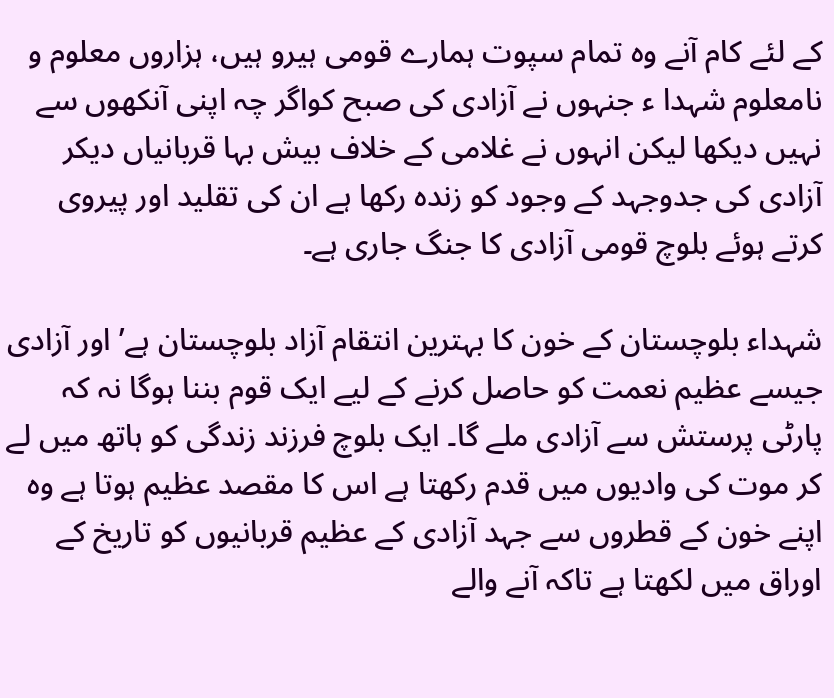کے لئے کام آنے وہ تمام سپوت ہمارے قومی ہیرو ہیں، ہزاروں معلوم و نامعلوم شہدا ء جنہوں نے آزادی کی صبح کواگر چہ اپنی آنکھوں سے نہیں دیکھا لیکن انہوں نے غلامی کے خلاف بیش بہا قربانیاں دیکر آزادی کی جدوجہد کے وجود کو زندہ رکھا ہے ان کی تقلید اور پیروی کرتے ہوئے بلوچ قومی آزادی کا جنگ جاری ہے۔

شہداء بلوچستان کے خون کا بہترین انتقام آزاد بلوچستان ہے’ اور آزادی جیسے عظیم نعمت کو حاصل کرنے کے لیے ایک قوم بننا ہوگا نہ کہ پارٹی پرستش سے آزادی ملے گا۔ ایک بلوچ فرزند زندگی کو ہاتھ میں لے کر موت کی وادیوں میں قدم رکھتا ہے اس کا مقصد عظیم ہوتا ہے وہ اپنے خون کے قطروں سے جہد آزادی کے عظیم قربانیوں کو تاریخ کے اوراق میں لکھتا ہے تاکہ آنے والے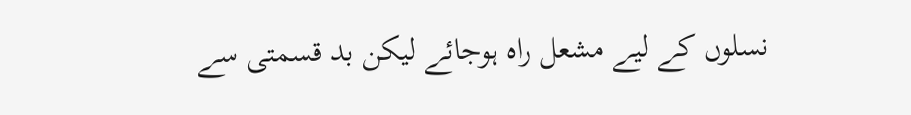نسلوں کے لیے مشعل راہ ہوجائے لیکن بد قسمتی سے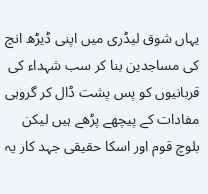یہاں شوق لیڈری میں اپنی ڈیڑھ انچ کی مساجدین بنا کر سب شہداء کی قربانیوں کو پس پشت ڈال کر گروہی مفادات کے پیچھے پڑھے ہیں لیکن بلوچ قوم اور اسکا حقیقی جہد کار یہ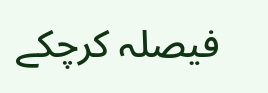فیصلہ کرچکے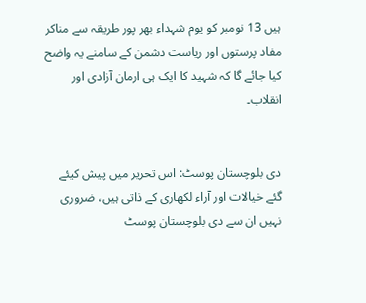ہیں 13 نومبر کو یوم شہداء بھر پور طریقہ سے مناکر مفاد پرستوں اور ریاست دشمن کے سامنے یہ واضح کیا جائے گا کہ شہید کا ایک ہی ارمان آزادی اور انقلاب۔


دی بلوچستان پوسٹ: اس تحریر میں پیش کیئے گئے خیالات اور آراء لکھاری کے ذاتی ہیں، ضروری نہیں ان سے دی بلوچستان پوسٹ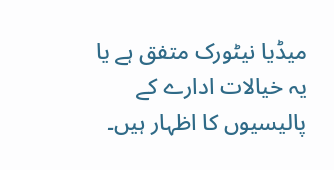میڈیا نیٹورک متفق ہے یا یہ خیالات ادارے کے پالیسیوں کا اظہار ہیں۔